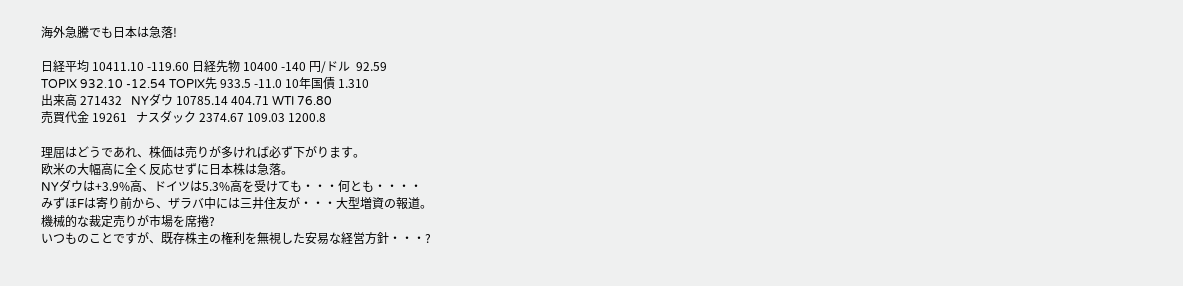海外急騰でも日本は急落!

日経平均 10411.10 -119.60 日経先物 10400 -140 円/ドル  92.59
TOPIX 932.10 -12.54 TOPIX先 933.5 -11.0 10年国債 1.310
出来高 271432   NYダウ 10785.14 404.71 WTI 76.80
売買代金 19261   ナスダック 2374.67 109.03 1200.8

理屈はどうであれ、株価は売りが多ければ必ず下がります。
欧米の大幅高に全く反応せずに日本株は急落。
NYダウは+3.9%高、ドイツは5.3%高を受けても・・・何とも・・・・
みずほFは寄り前から、ザラバ中には三井住友が・・・大型増資の報道。
機械的な裁定売りが市場を席捲?
いつものことですが、既存株主の権利を無視した安易な経営方針・・・?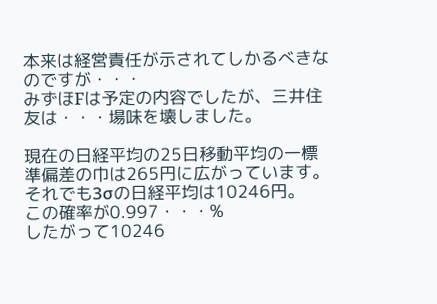本来は経営責任が示されてしかるべきなのですが・・・
みずほFは予定の内容でしたが、三井住友は・・・場味を壊しました。

現在の日経平均の25日移動平均の一標準偏差の巾は265円に広がっています。
それでも3σの日経平均は10246円。
この確率が0.997・・・%
したがって10246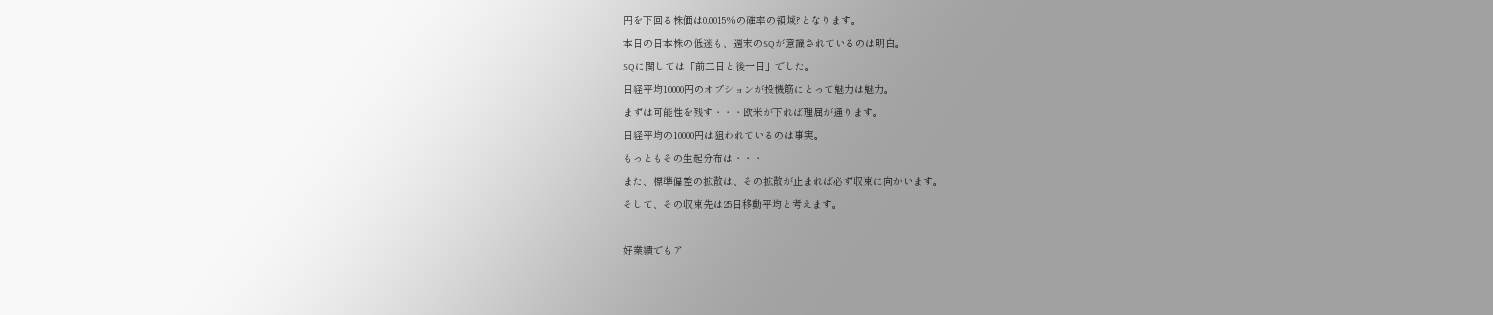円を下回る株価は0.0015%の確率の領域?となります。
本日の日本株の低迷も、週末のSQが意識されているのは明白。
SQに関しては「前二日と後一日」でした。
日経平均10000円のオプションが投機筋にとって魅力は魅力。
まずは可能性を残す・・・欧米が下れば理屈が通ります。
日経平均の10000円は狙われているのは事実。
もっともその生起分布は・・・
また、標準偏差の拡散は、その拡散が止まれば必ず収束に向かいます。
そして、その収束先は25日移動平均と考えます。

好業績でもア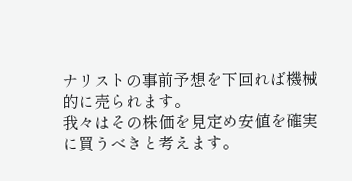ナリストの事前予想を下回れば機械的に売られます。
我々はその株価を見定め安値を確実に買うべきと考えます。